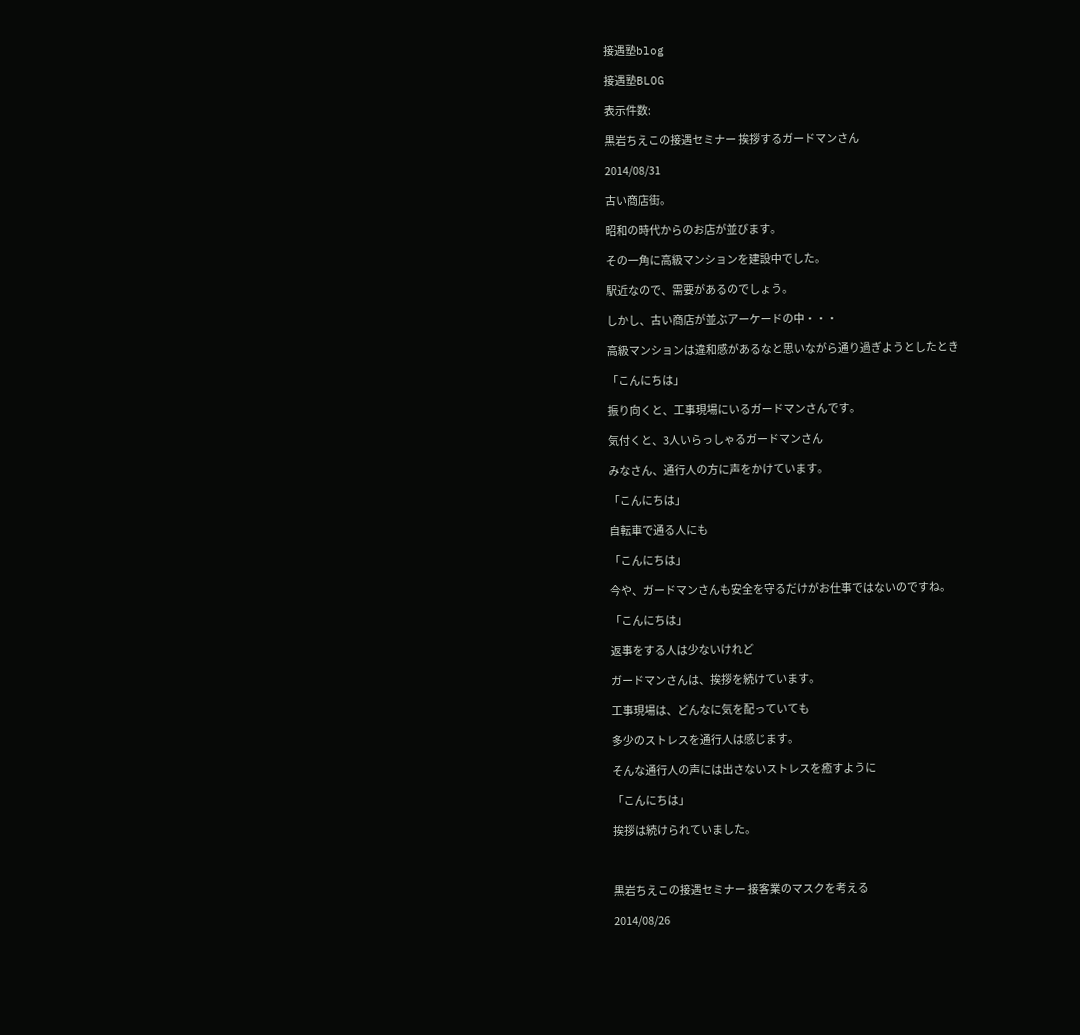接遇塾blog

接遇塾BLOG

表示件数:

黒岩ちえこの接遇セミナー 挨拶するガードマンさん

2014/08/31

古い商店街。

昭和の時代からのお店が並びます。

その一角に高級マンションを建設中でした。

駅近なので、需要があるのでしょう。

しかし、古い商店が並ぶアーケードの中・・・

高級マンションは違和感があるなと思いながら通り過ぎようとしたとき

「こんにちは」

振り向くと、工事現場にいるガードマンさんです。

気付くと、3人いらっしゃるガードマンさん

みなさん、通行人の方に声をかけています。

「こんにちは」

自転車で通る人にも

「こんにちは」

今や、ガードマンさんも安全を守るだけがお仕事ではないのですね。

「こんにちは」

返事をする人は少ないけれど

ガードマンさんは、挨拶を続けています。

工事現場は、どんなに気を配っていても

多少のストレスを通行人は感じます。

そんな通行人の声には出さないストレスを癒すように

「こんにちは」

挨拶は続けられていました。



黒岩ちえこの接遇セミナー 接客業のマスクを考える

2014/08/26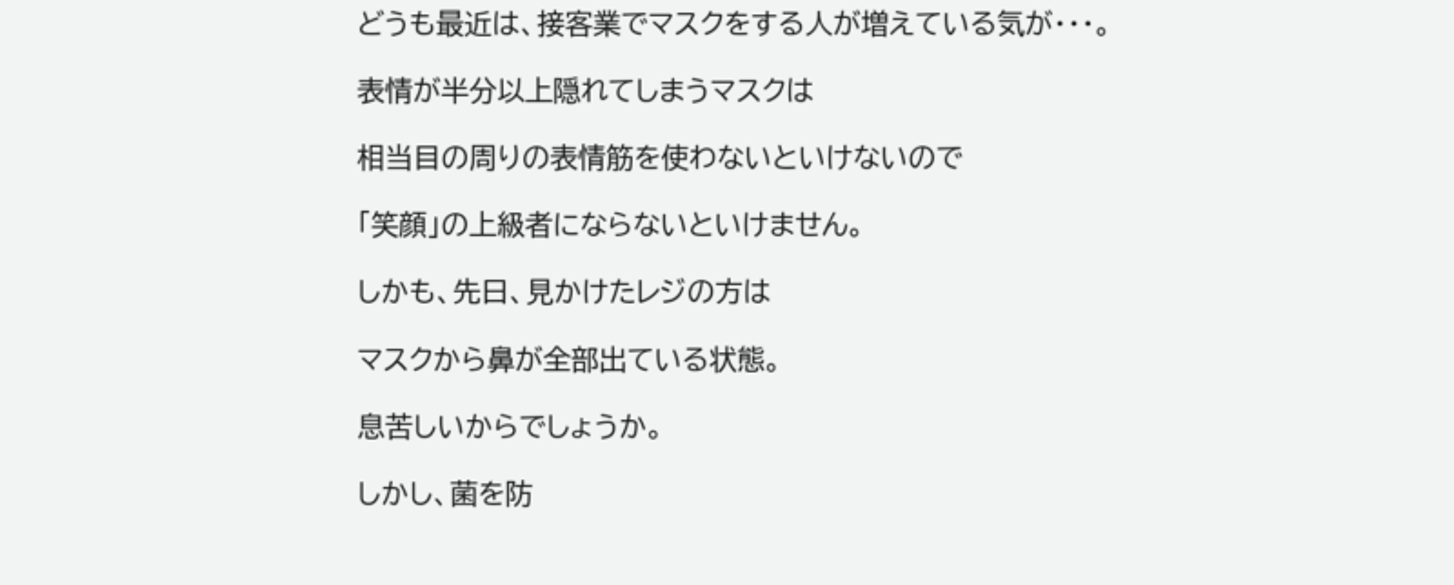どうも最近は、接客業でマスクをする人が増えている気が・・・。

表情が半分以上隠れてしまうマスクは

相当目の周りの表情筋を使わないといけないので

「笑顔」の上級者にならないといけません。

しかも、先日、見かけたレジの方は

マスクから鼻が全部出ている状態。

息苦しいからでしょうか。

しかし、菌を防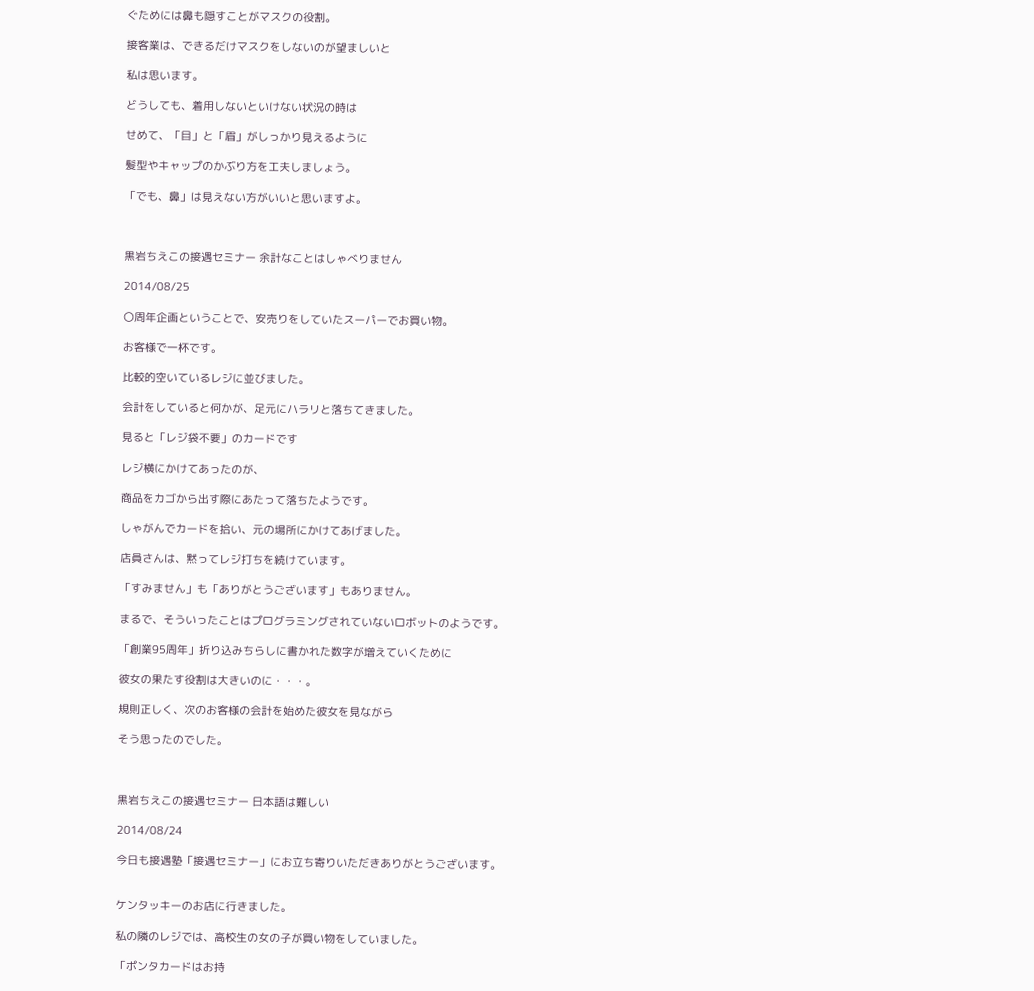ぐためには鼻も隠すことがマスクの役割。

接客業は、できるだけマスクをしないのが望ましいと

私は思います。

どうしても、着用しないといけない状況の時は

せめて、「目」と「眉」がしっかり見えるように

髪型やキャップのかぶり方を工夫しましょう。

「でも、鼻」は見えない方がいいと思いますよ。



黒岩ちえこの接遇セミナー 余計なことはしゃべりません

2014/08/25

〇周年企画ということで、安売りをしていたスーパーでお買い物。

お客様で一杯です。

比較的空いているレジに並びました。

会計をしていると何かが、足元にハラリと落ちてきました。

見ると「レジ袋不要」のカードです

レジ横にかけてあったのが、

商品をカゴから出す際にあたって落ちたようです。

しゃがんでカードを拾い、元の場所にかけてあげました。

店員さんは、黙ってレジ打ちを続けています。

「すみません」も「ありがとうございます」もありません。

まるで、そういったことはプログラミングされていないロボットのようです。

「創業95周年」折り込みちらしに書かれた数字が増えていくために

彼女の果たす役割は大きいのに・・・。

規則正しく、次のお客様の会計を始めた彼女を見ながら

そう思ったのでした。



黒岩ちえこの接遇セミナー 日本語は難しい

2014/08/24

今日も接遇塾「接遇セミナー」にお立ち寄りいただきありがとうございます。


ケンタッキーのお店に行きました。

私の隣のレジでは、高校生の女の子が買い物をしていました。

「ポンタカードはお持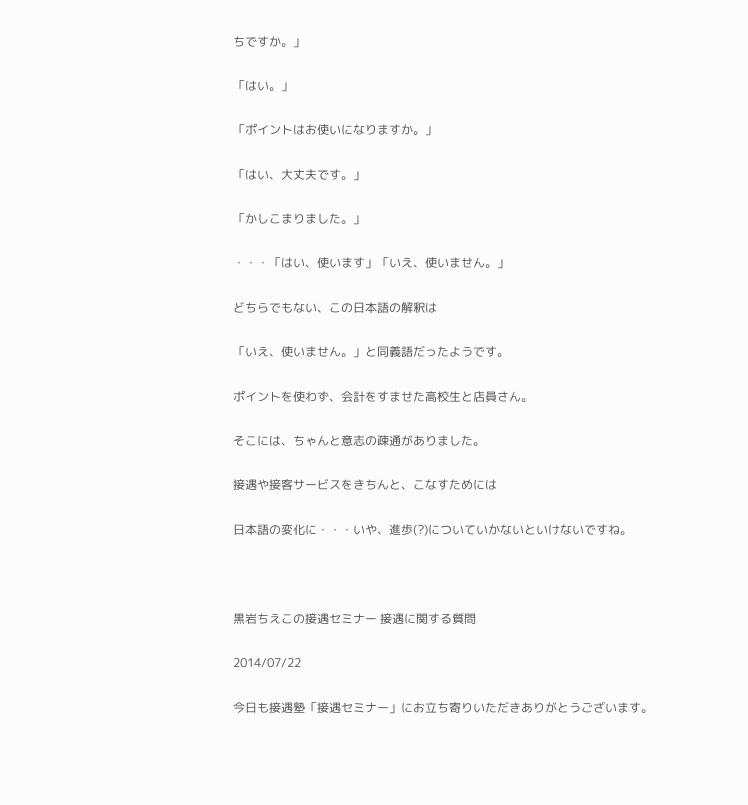ちですか。」

「はい。」

「ポイントはお使いになりますか。」

「はい、大丈夫です。」

「かしこまりました。」

・・・「はい、使います」「いえ、使いません。」

どちらでもない、この日本語の解釈は

「いえ、使いません。」と同義語だったようです。

ポイントを使わず、会計をすませた高校生と店員さん。

そこには、ちゃんと意志の疎通がありました。

接遇や接客サービスをきちんと、こなすためには

日本語の変化に・・・いや、進歩(?)についていかないといけないですね。



黒岩ちえこの接遇セミナー 接遇に関する質問

2014/07/22

今日も接遇塾「接遇セミナー」にお立ち寄りいただきありがとうございます。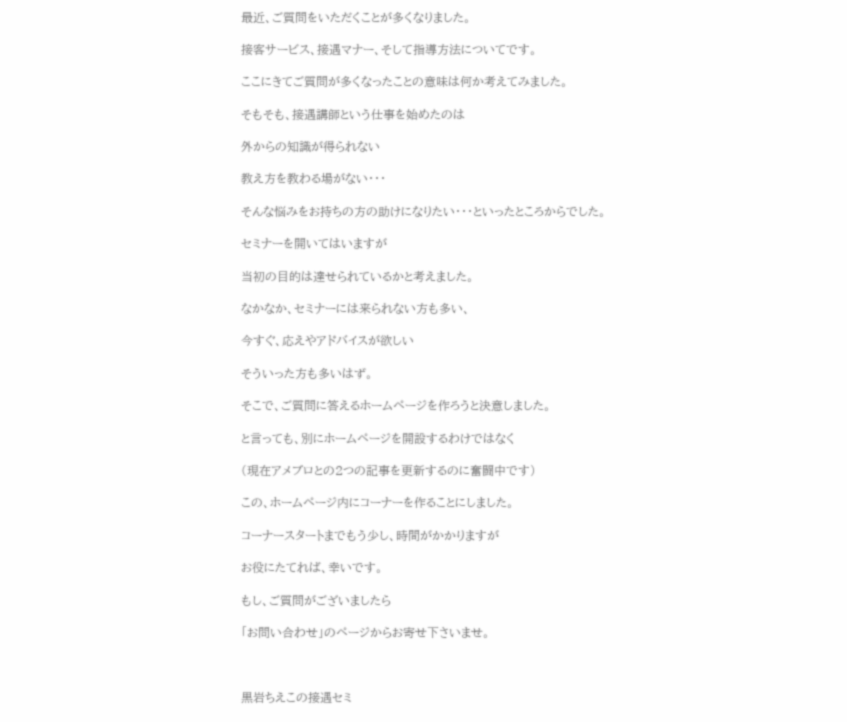最近、ご質問をいただくことが多くなりました。

接客サービス、接遇マナー、そして指導方法についてです。

ここにきてご質問が多くなったことの意味は何か考えてみました。

そもそも、接遇講師という仕事を始めたのは

外からの知識が得られない

教え方を教わる場がない・・・

そんな悩みをお持ちの方の助けになりたい・・・といったところからでした。

セミナーを開いてはいますが

当初の目的は達せられているかと考えました。

なかなか、セミナーには来られない方も多い、

今すぐ、応えやアドバイスが欲しい

そういった方も多いはず。

そこで、ご質問に答えるホームページを作ろうと決意しました。

と言っても、別にホームページを開設するわけではなく

(現在アメブロとの2つの記事を更新するのに奮闘中です)

この、ホームページ内にコーナーを作ることにしました。

コーナースタートまでもう少し、時間がかかりますが

お役にたてれば、幸いです。

もし、ご質問がございましたら

「お問い合わせ」のページからお寄せ下さいませ。



黒岩ちえこの接遇セミ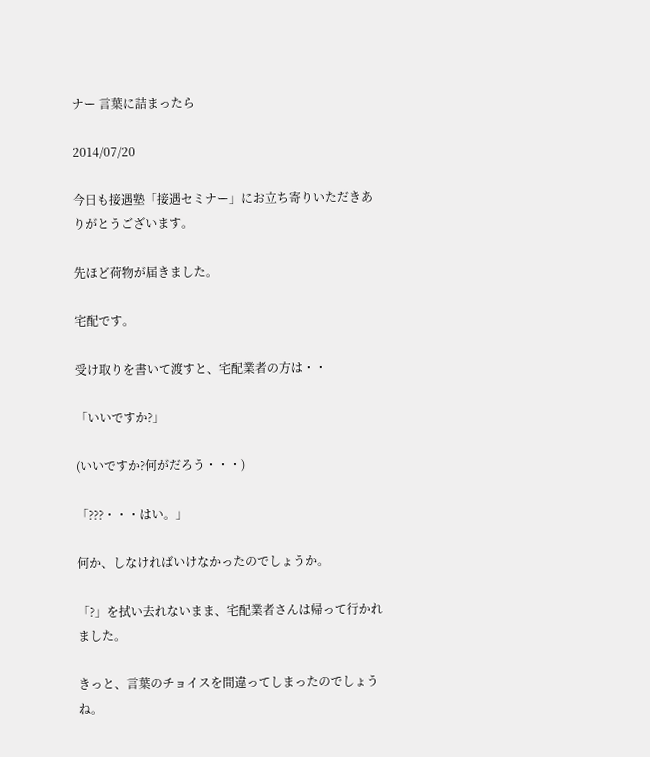ナー 言葉に詰まったら

2014/07/20

今日も接遇塾「接遇セミナー」にお立ち寄りいただきありがとうございます。

先ほど荷物が届きました。

宅配です。

受け取りを書いて渡すと、宅配業者の方は・・

「いいですか?」

(いいですか?何がだろう・・・)

「???・・・はい。」

何か、しなければいけなかったのでしょうか。

「?」を拭い去れないまま、宅配業者さんは帰って行かれました。

きっと、言葉のチョイスを間違ってしまったのでしょうね。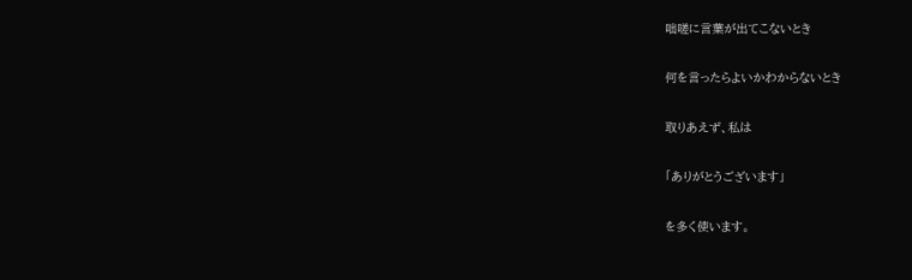咄嗟に言葉が出てこないとき

何を言ったらよいかわからないとき

取りあえず、私は

「ありがとうございます」

を多く使います。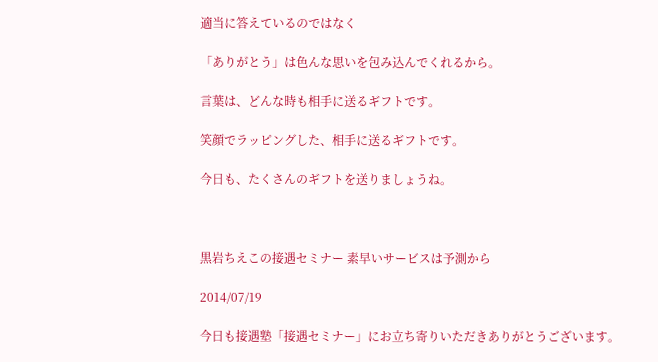適当に答えているのではなく

「ありがとう」は色んな思いを包み込んでくれるから。

言葉は、どんな時も相手に送るギフトです。

笑顔でラッピングした、相手に送るギフトです。

今日も、たくさんのギフトを送りましょうね。



黒岩ちえこの接遇セミナー 素早いサービスは予測から

2014/07/19

今日も接遇塾「接遇セミナー」にお立ち寄りいただきありがとうございます。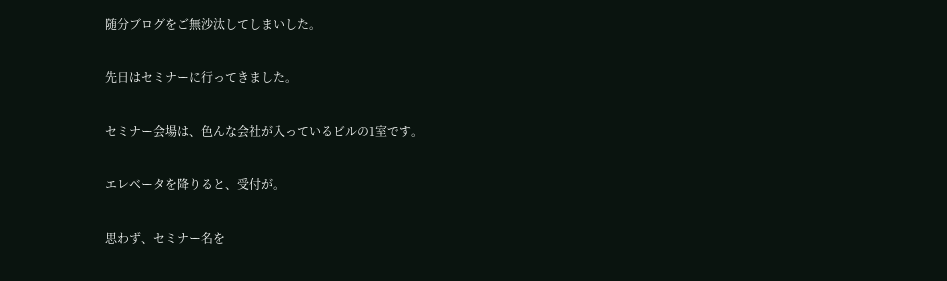随分ブログをご無沙汰してしまいした。

先日はセミナーに行ってきました。

セミナー会場は、色んな会社が入っているビルの1室です。

エレベータを降りると、受付が。

思わず、セミナー名を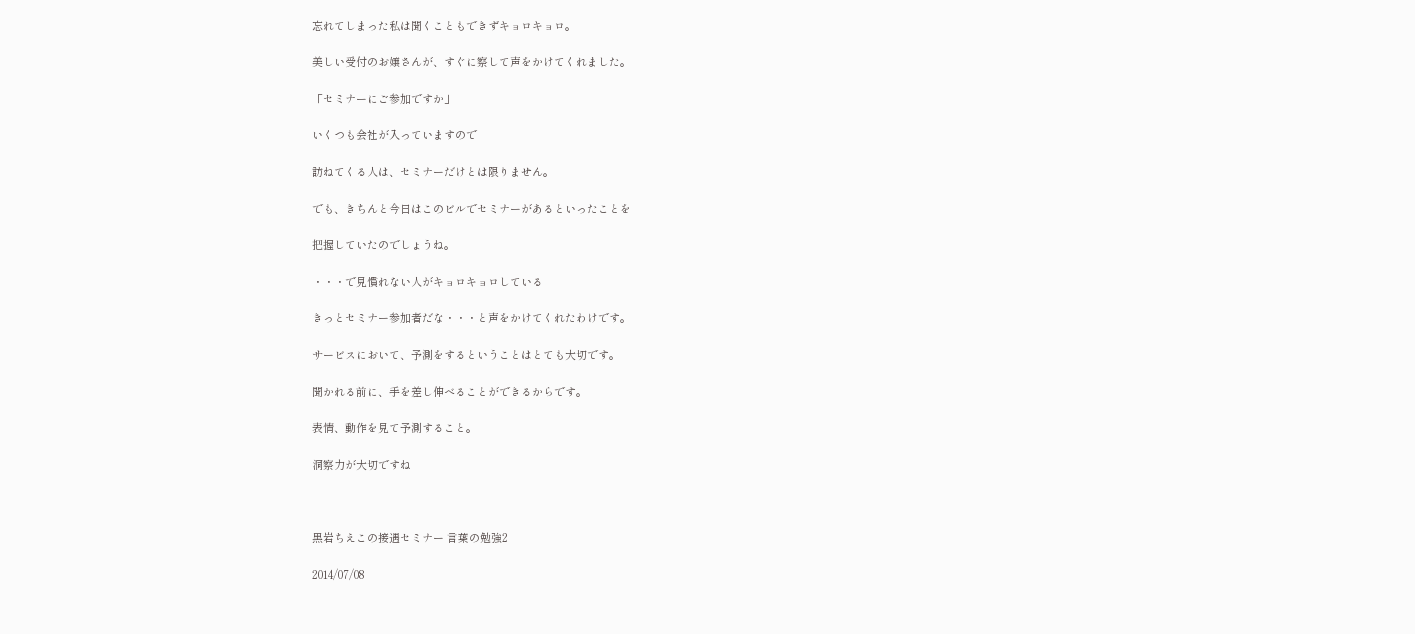忘れてしまった私は聞くこともできずキョロキョロ。

美しい受付のお嬢さんが、すぐに察して声をかけてくれました。

「セミナーにご参加ですか」

いくつも会社が入っていますので

訪ねてくる人は、セミナーだけとは限りません。

でも、きちんと今日はこのビルでセミナーがあるといったことを

把握していたのでしょうね。

・・・で見慣れない人がキョロキョロしている

きっとセミナー参加者だな・・・と声をかけてくれたわけです。

サービスにおいて、予測をするということはとても大切です。

聞かれる前に、手を差し伸べることができるからです。

表情、動作を見て予測すること。

洞察力が大切ですね



黒岩ちえこの接遇セミナー 言葉の勉強2

2014/07/08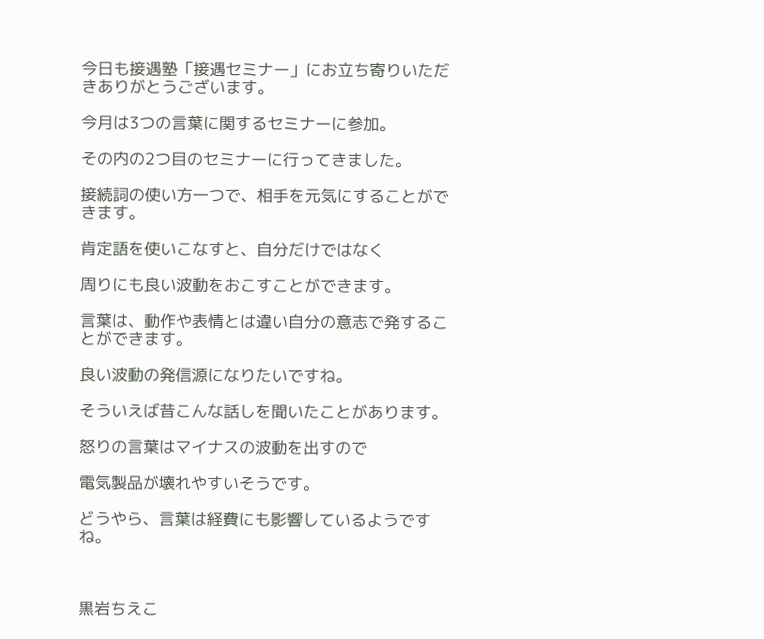今日も接遇塾「接遇セミナー」にお立ち寄りいただきありがとうございます。

今月は3つの言葉に関するセミナーに参加。

その内の2つ目のセミナーに行ってきました。

接続詞の使い方一つで、相手を元気にすることができます。

肯定語を使いこなすと、自分だけではなく

周りにも良い波動をおこすことができます。

言葉は、動作や表情とは違い自分の意志で発することができます。

良い波動の発信源になりたいですね。

そういえば昔こんな話しを聞いたことがあります。

怒りの言葉はマイナスの波動を出すので

電気製品が壊れやすいそうです。

どうやら、言葉は経費にも影響しているようですね。



黒岩ちえこ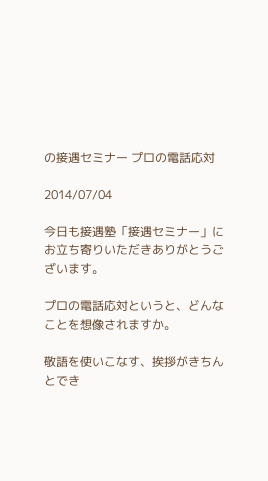の接遇セミナー プロの電話応対

2014/07/04

今日も接遇塾「接遇セミナー」にお立ち寄りいただきありがとうございます。

プロの電話応対というと、どんなことを想像されますか。

敬語を使いこなす、挨拶がきちんとでき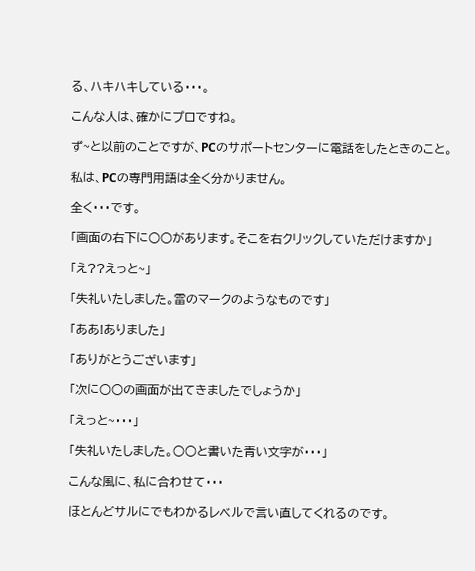る、ハキハキしている・・・。

こんな人は、確かにプロですね。

ず~と以前のことですが、PCのサポートセンターに電話をしたときのこと。

私は、PCの専門用語は全く分かりません。

全く・・・です。

「画面の右下に○○があります。そこを右クリックしていただけますか」

「え??えっと~」

「失礼いたしました。雷のマークのようなものです」

「ああ!ありました」

「ありがとうございます」

「次に○○の画面が出てきましたでしょうか」

「えっと~・・・」

「失礼いたしました。○○と書いた青い文字が・・・」

こんな風に、私に合わせて・・・

ほとんどサルにでもわかるレベルで言い直してくれるのです。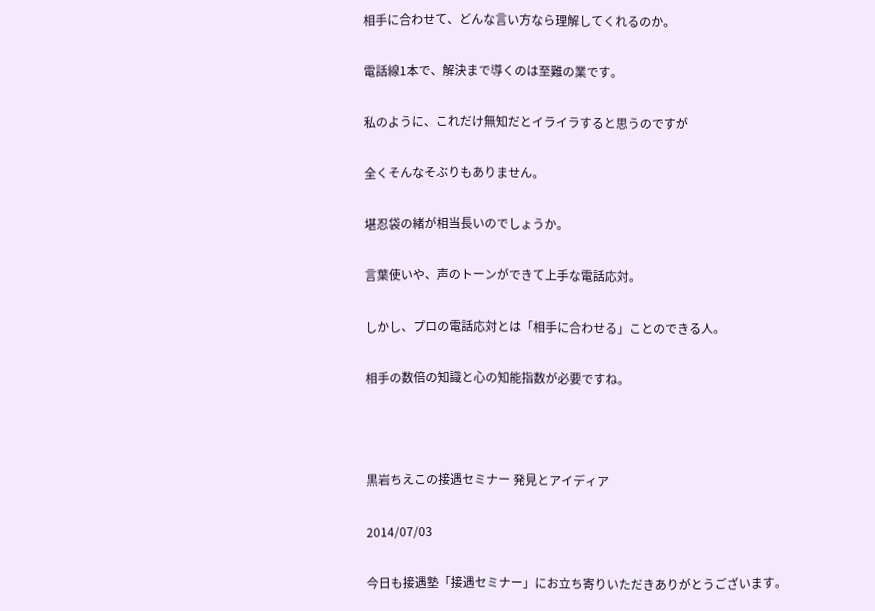相手に合わせて、どんな言い方なら理解してくれるのか。

電話線1本で、解決まで導くのは至難の業です。

私のように、これだけ無知だとイライラすると思うのですが

全くそんなそぶりもありません。

堪忍袋の緒が相当長いのでしょうか。

言葉使いや、声のトーンができて上手な電話応対。

しかし、プロの電話応対とは「相手に合わせる」ことのできる人。

相手の数倍の知識と心の知能指数が必要ですね。



黒岩ちえこの接遇セミナー 発見とアイディア

2014/07/03

今日も接遇塾「接遇セミナー」にお立ち寄りいただきありがとうございます。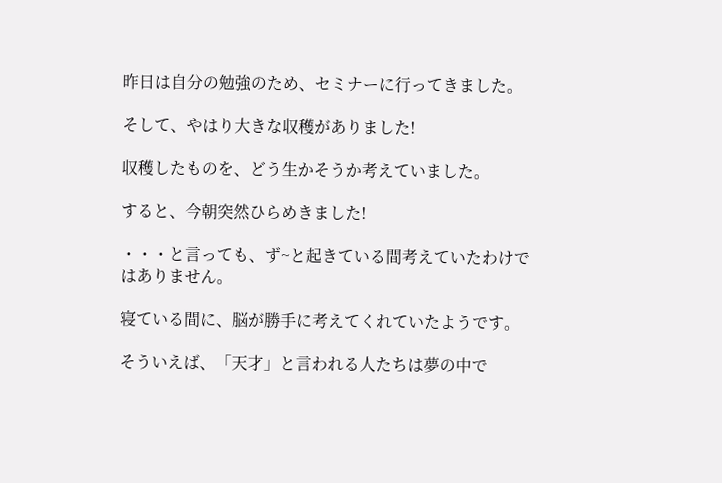昨日は自分の勉強のため、セミナーに行ってきました。

そして、やはり大きな収穫がありました!

収穫したものを、どう生かそうか考えていました。

すると、今朝突然ひらめきました!

・・・と言っても、ず~と起きている間考えていたわけではありません。

寝ている間に、脳が勝手に考えてくれていたようです。

そういえば、「天才」と言われる人たちは夢の中で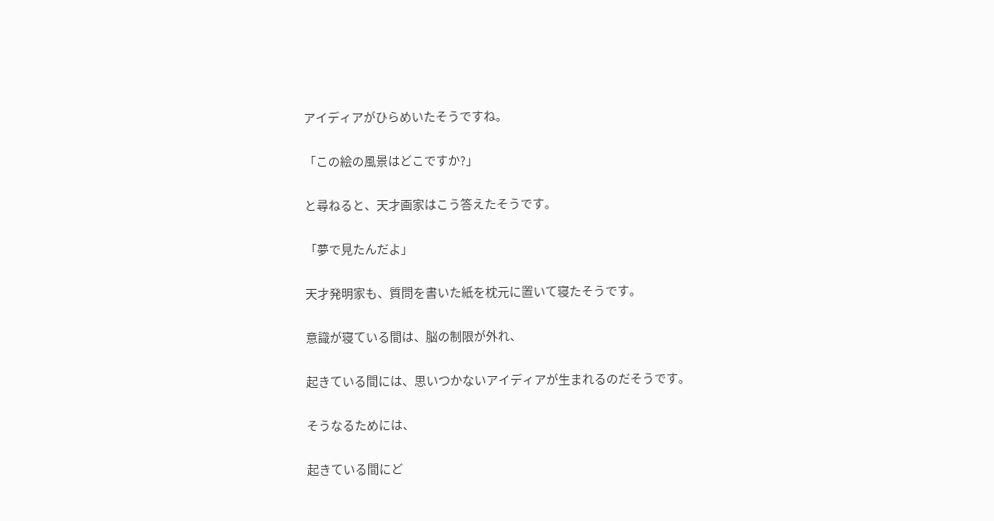アイディアがひらめいたそうですね。

「この絵の風景はどこですか?」

と尋ねると、天才画家はこう答えたそうです。

「夢で見たんだよ」

天才発明家も、質問を書いた紙を枕元に置いて寝たそうです。

意識が寝ている間は、脳の制限が外れ、

起きている間には、思いつかないアイディアが生まれるのだそうです。

そうなるためには、

起きている間にど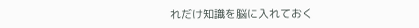れだけ知識を脳に入れておく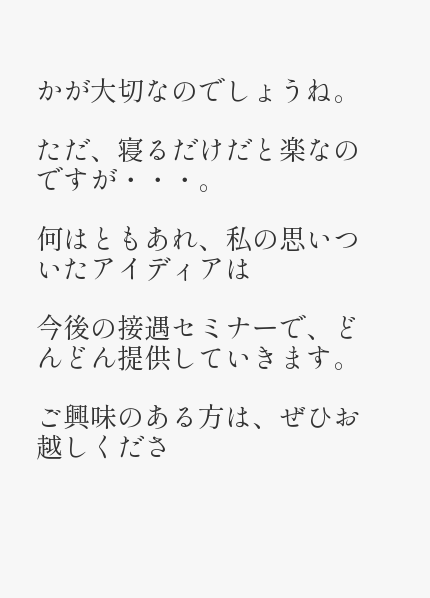かが大切なのでしょうね。

ただ、寝るだけだと楽なのですが・・・。

何はともあれ、私の思いついたアイディアは

今後の接遇セミナーで、どんどん提供していきます。

ご興味のある方は、ぜひお越しくださ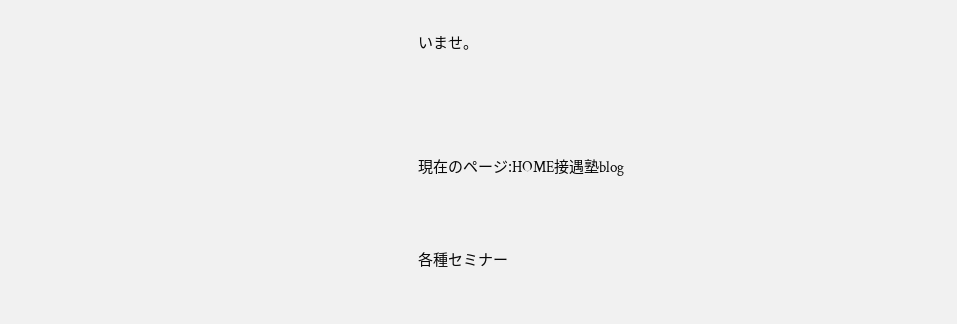いませ。



現在のページ:HOME接遇塾blog


各種セミナー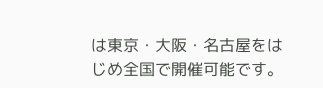は東京・大阪・名古屋をはじめ全国で開催可能です。